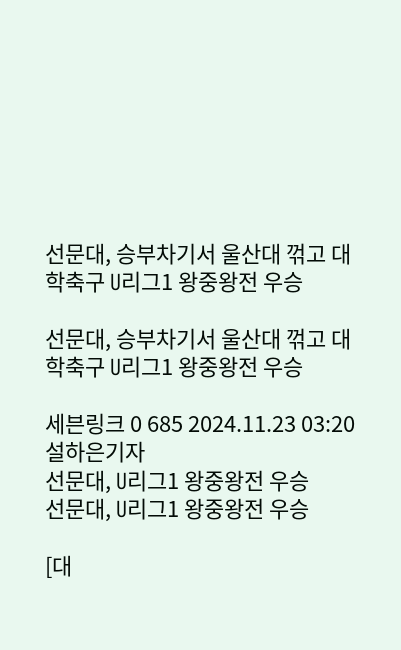선문대, 승부차기서 울산대 꺾고 대학축구 U리그1 왕중왕전 우승

선문대, 승부차기서 울산대 꺾고 대학축구 U리그1 왕중왕전 우승

세븐링크 0 685 2024.11.23 03:20
설하은기자
선문대, U리그1 왕중왕전 우승
선문대, U리그1 왕중왕전 우승

[대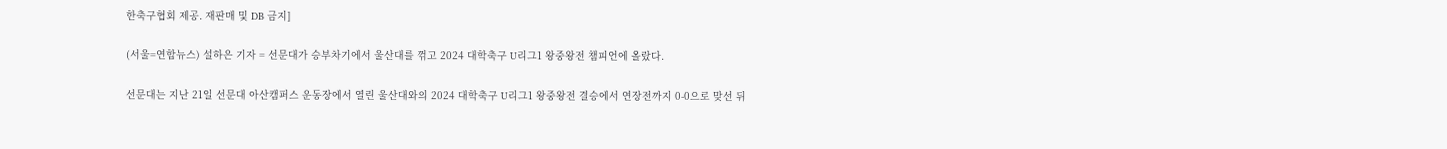한축구협회 제공. 재판매 및 DB 금지]

(서울=연합뉴스) 설하은 기자 = 선문대가 승부차기에서 울산대를 꺾고 2024 대학축구 U리그1 왕중왕전 챔피언에 올랐다.

선문대는 지난 21일 선문대 아산캠퍼스 운동장에서 열린 울산대와의 2024 대학축구 U리그1 왕중왕전 결승에서 연장전까지 0-0으로 맞선 뒤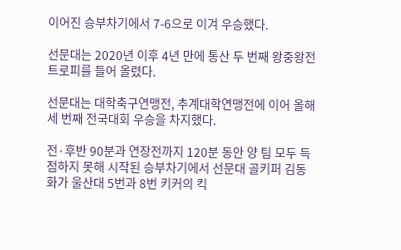이어진 승부차기에서 7-6으로 이겨 우승했다.

선문대는 2020년 이후 4년 만에 통산 두 번째 왕중왕전 트로피를 들어 올렸다.

선문대는 대학축구연맹전, 추계대학연맹전에 이어 올해 세 번째 전국대회 우승을 차지했다.

전·후반 90분과 연장전까지 120분 동안 양 팀 모두 득점하지 못해 시작된 승부차기에서 선문대 골키퍼 김동화가 울산대 5번과 8번 키커의 킥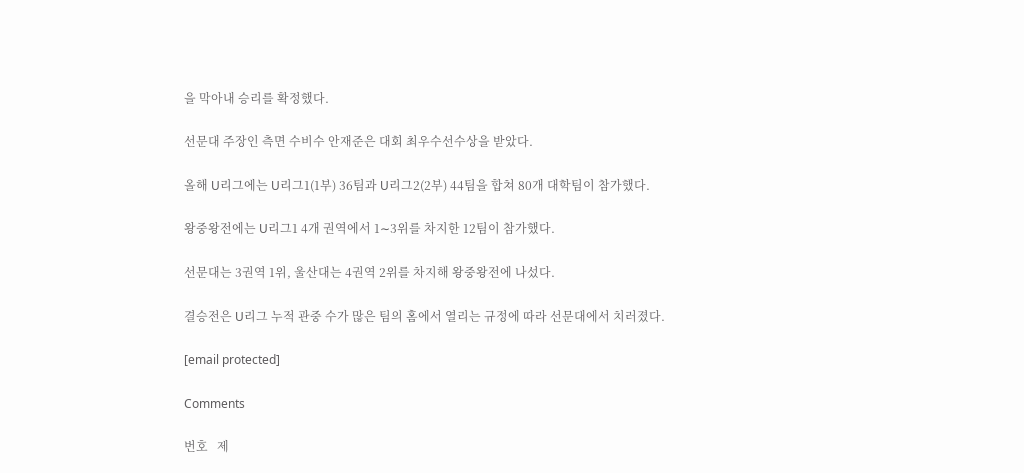을 막아내 승리를 확정했다.

선문대 주장인 측면 수비수 안재준은 대회 최우수선수상을 받았다.

올해 U리그에는 U리그1(1부) 36팀과 U리그2(2부) 44팀을 합쳐 80개 대학팀이 참가했다.

왕중왕전에는 U리그1 4개 권역에서 1∼3위를 차지한 12팀이 참가했다.

선문대는 3권역 1위, 울산대는 4권역 2위를 차지해 왕중왕전에 나섰다.

결승전은 U리그 누적 관중 수가 많은 팀의 홈에서 열리는 규정에 따라 선문대에서 치러졌다.

[email protected]

Comments

번호   제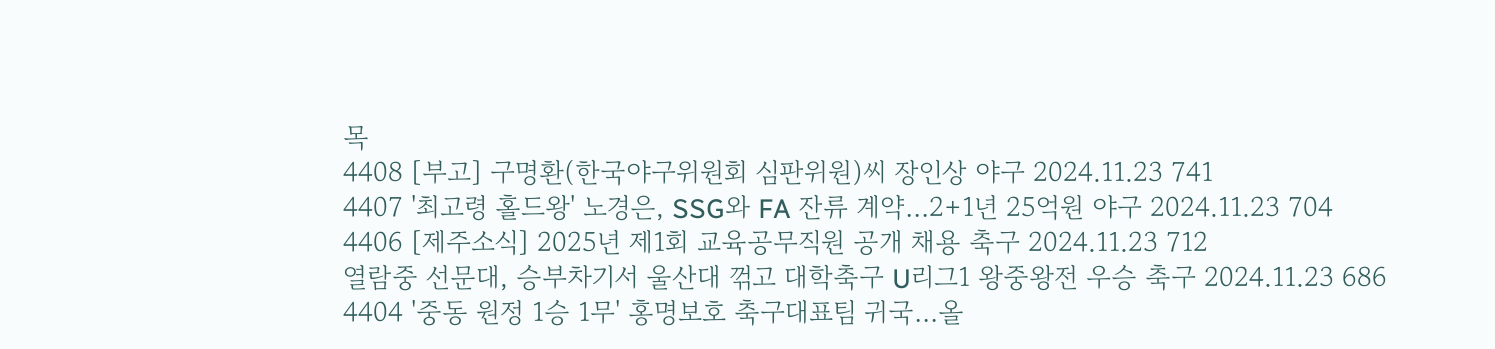목
4408 [부고] 구명환(한국야구위원회 심판위원)씨 장인상 야구 2024.11.23 741
4407 '최고령 홀드왕' 노경은, SSG와 FA 잔류 계약…2+1년 25억원 야구 2024.11.23 704
4406 [제주소식] 2025년 제1회 교육공무직원 공개 채용 축구 2024.11.23 712
열람중 선문대, 승부차기서 울산대 꺾고 대학축구 U리그1 왕중왕전 우승 축구 2024.11.23 686
4404 '중동 원정 1승 1무' 홍명보호 축구대표팀 귀국…올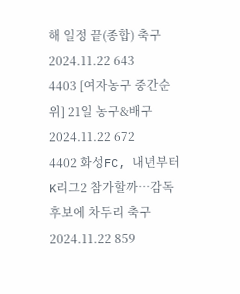해 일정 끝(종합) 축구 2024.11.22 643
4403 [여자농구 중간순위] 21일 농구&배구 2024.11.22 672
4402 화성FC, 내년부터 K리그2 참가할까…감독 후보에 차두리 축구 2024.11.22 859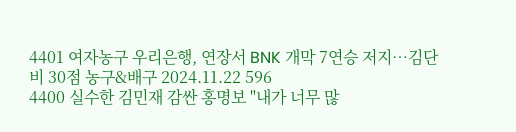4401 여자농구 우리은행, 연장서 BNK 개막 7연승 저지…김단비 30점 농구&배구 2024.11.22 596
4400 실수한 김민재 감싼 홍명보 "내가 너무 많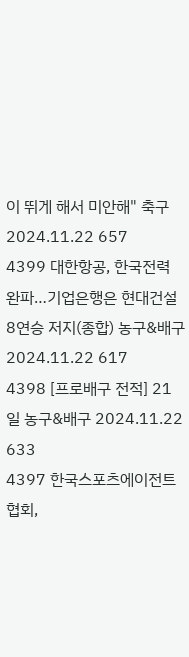이 뛰게 해서 미안해" 축구 2024.11.22 657
4399 대한항공, 한국전력 완파…기업은행은 현대건설 8연승 저지(종합) 농구&배구 2024.11.22 617
4398 [프로배구 전적] 21일 농구&배구 2024.11.22 633
4397 한국스포츠에이전트협회,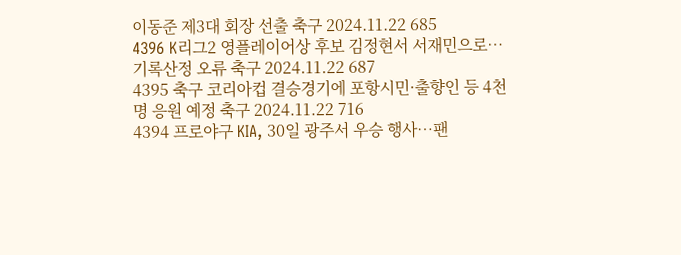이동준 제3대 회장 선출 축구 2024.11.22 685
4396 K리그2 영플레이어상 후보 김정현서 서재민으로…기록산정 오류 축구 2024.11.22 687
4395 축구 코리아컵 결승경기에 포항시민·출향인 등 4천명 응원 예정 축구 2024.11.22 716
4394 프로야구 KIA, 30일 광주서 우승 행사…팬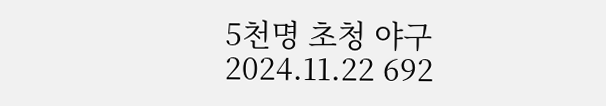5천명 초청 야구 2024.11.22 692